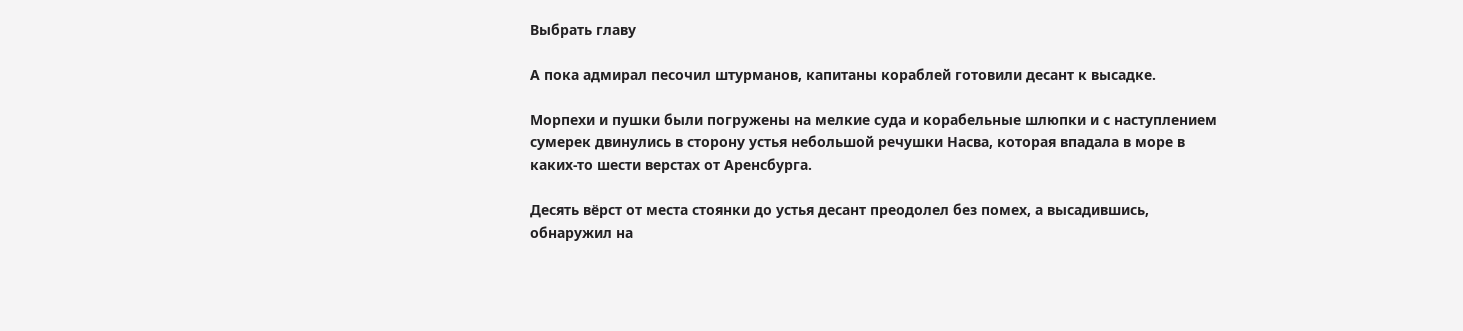Выбрать главу

А пока адмирал песочил штурманов, капитаны кораблей готовили десант к высадке.

Морпехи и пушки были погружены на мелкие суда и корабельные шлюпки и с наступлением сумерек двинулись в сторону устья небольшой речушки Насва, которая впадала в море в каких-то шести верстах от Аренсбурга.

Десять вёрст от места стоянки до устья десант преодолел без помех, а высадившись, обнаружил на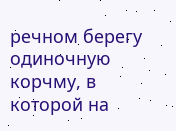речном берегу одиночную корчму, в которой на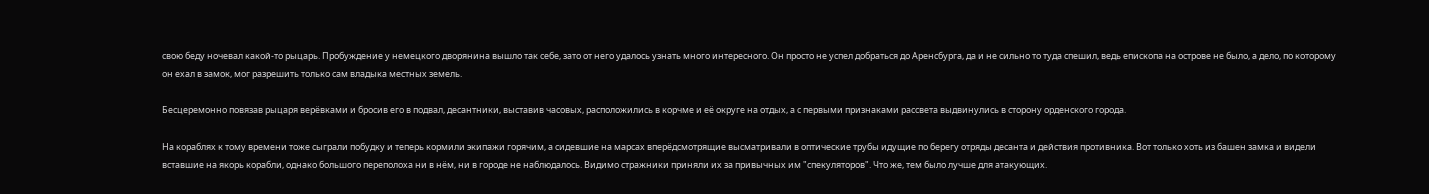свою беду ночевал какой-то рыцарь. Пробуждение у немецкого дворянина вышло так себе, зато от него удалось узнать много интересного. Он просто не успел добраться до Аренсбурга, да и не сильно то туда спешил, ведь епископа на острове не было, а дело, по которому он ехал в замок, мог разрешить только сам владыка местных земель.

Бесцеремонно повязав рыцаря верёвками и бросив его в подвал, десантники, выставив часовых, расположились в корчме и её округе на отдых, а с первыми признаками рассвета выдвинулись в сторону орденского города.

На кораблях к тому времени тоже сыграли побудку и теперь кормили экипажи горячим, а сидевшие на марсах вперёдсмотрящие высматривали в оптические трубы идущие по берегу отряды десанта и действия противника. Вот только хоть из башен замка и видели вставшие на якорь корабли, однако большого переполоха ни в нём, ни в городе не наблюдалось. Видимо стражники приняли их за привычных им "спекуляторов". Что же, тем было лучше для атакующих.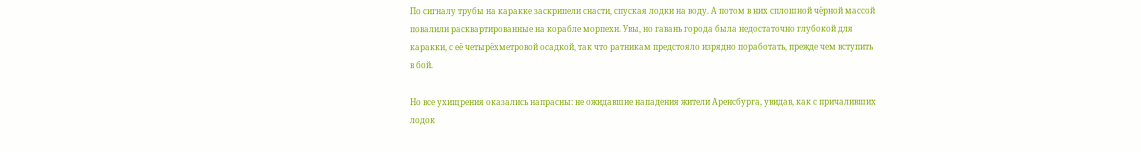По сигналу трубы на каракке заскрипели снасти, спуская лодки на воду. А потом в них сплошной чёрной массой повалили расквартированные на корабле морпехи. Увы, но гавань города была недостаточно глубокой для каракки, с её четырёхметровой осадкой, так что ратникам предстояло изрядно поработать, прежде чем вступить в бой.

Но все ухищрения оказались напрасны: не ожидавшие нападения жители Аренсбурга, увидав, как с причаливших лодок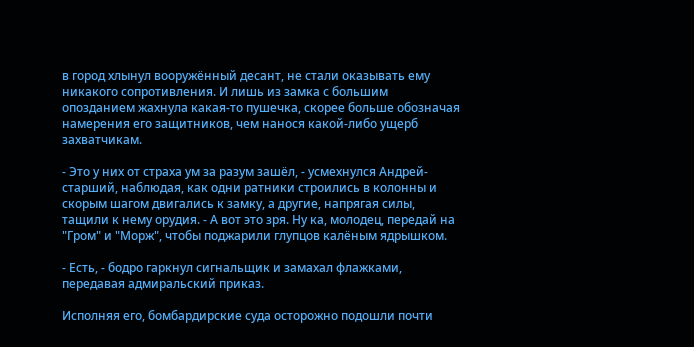в город хлынул вооружённый десант, не стали оказывать ему никакого сопротивления. И лишь из замка с большим опозданием жахнула какая-то пушечка, скорее больше обозначая намерения его защитников, чем нанося какой-либо ущерб захватчикам.

- Это у них от страха ум за разум зашёл, - усмехнулся Андрей-старший, наблюдая, как одни ратники строились в колонны и скорым шагом двигались к замку, а другие, напрягая силы, тащили к нему орудия. - А вот это зря. Ну ка, молодец, передай на "Гром" и "Морж", чтобы поджарили глупцов калёным ядрышком.

- Есть, - бодро гаркнул сигнальщик и замахал флажками, передавая адмиральский приказ.

Исполняя его, бомбардирские суда осторожно подошли почти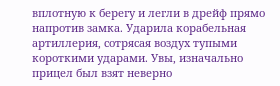вплотную к берегу и легли в дрейф прямо напротив замка. Ударила корабельная артиллерия, сотрясая воздух тупыми короткими ударами. Увы, изначально прицел был взят неверно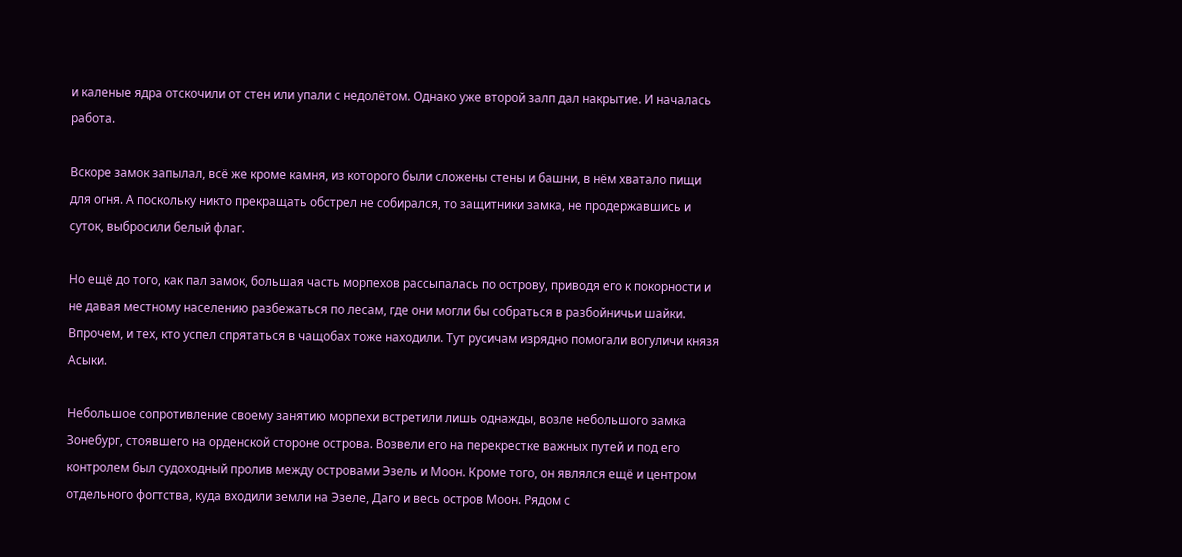и каленые ядра отскочили от стен или упали с недолётом. Однако уже второй залп дал накрытие. И началась работа.

Вскоре замок запылал, всё же кроме камня, из которого были сложены стены и башни, в нём хватало пищи для огня. А поскольку никто прекращать обстрел не собирался, то защитники замка, не продержавшись и суток, выбросили белый флаг.

Но ещё до того, как пал замок, большая часть морпехов рассыпалась по острову, приводя его к покорности и не давая местному населению разбежаться по лесам, где они могли бы собраться в разбойничьи шайки. Впрочем, и тех, кто успел спрятаться в чащобах тоже находили. Тут русичам изрядно помогали вогуличи князя Асыки.

Небольшое сопротивление своему занятию морпехи встретили лишь однажды, возле небольшого замка Зонебург, стоявшего на орденской стороне острова. Возвели его на перекрестке важных путей и под его контролем был судоходный пролив между островами Эзель и Моон. Кроме того, он являлся ещё и центром отдельного фогтства, куда входили земли на Эзеле, Даго и весь остров Моон. Рядом с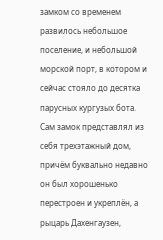замком со временем развилось небольшое поселение, и небольшой морской порт, в котором и сейчас стояло до десятка парусных кургузых бота. Сам замок представлял из себя трехэтажный дом, причём буквально недавно он был хорошенько перестроен и укреплён, а рыцарь Дахенгаузен,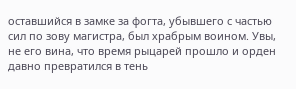оставшийся в замке за фогта, убывшего с частью сил по зову магистра, был храбрым воином. Увы, не его вина, что время рыцарей прошло и орден давно превратился в тень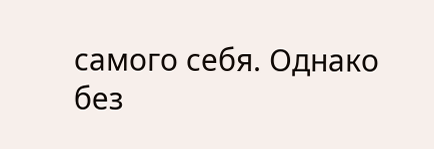самого себя. Однако без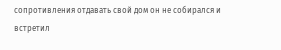сопротивления отдавать свой дом он не собирался и встретил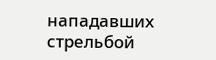нападавших стрельбой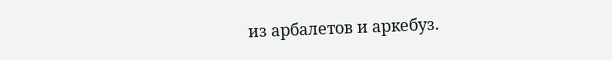из арбалетов и аркебуз.